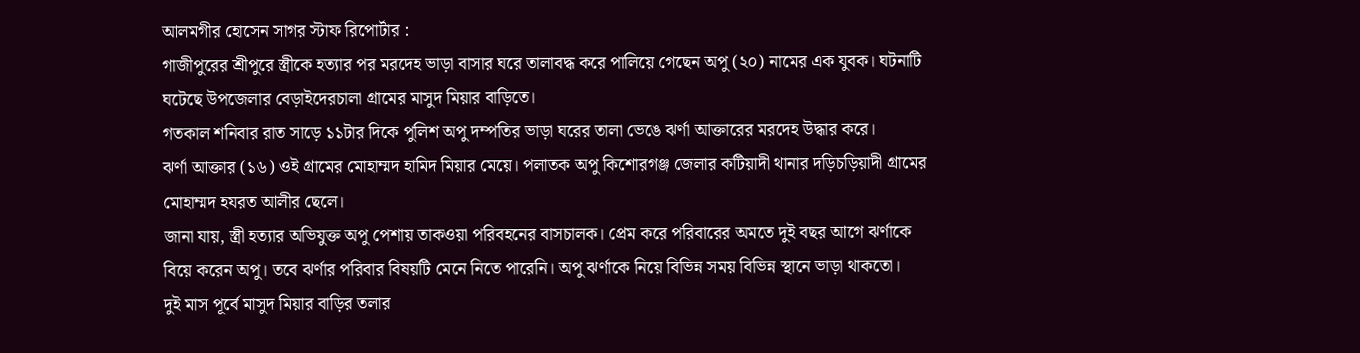আলমগীর হোসেন সাগর স্টাফ রিপোর্টার :
গাজীপুরের শ্রীপুরে স্ত্রীকে হত্যার পর মরদেহ ভাড়া বাসার ঘরে তালাবদ্ধ করে পালিয়ে গেছেন অপু (২০) নামের এক যুবক। ঘটনাটি ঘটেছে উপজেলার বেড়াইদেরচালা গ্রামের মাসুদ মিয়ার বাড়িতে।
গতকাল শনিবার রাত সাড়ে ১১টার দিকে পুলিশ অপু দম্পতির ভাড়া ঘরের তালা ভেঙে ঝর্ণা আক্তারের মরদেহ উদ্ধার করে।
ঝর্ণা আক্তার (১৬) ওই গ্রামের মোহাম্মদ হামিদ মিয়ার মেয়ে। পলাতক অপু কিশোরগঞ্জ জেলার কটিয়াদী থানার দড়িচড়িয়াদী গ্রামের মোহাম্মদ হযরত আলীর ছেলে।
জানা যায়, স্ত্রী হত্যার অভিযুক্ত অপু পেশায় তাকওয়া পরিবহনের বাসচালক। প্রেম করে পরিবারের অমতে দুই বছর আগে ঝর্ণাকে বিয়ে করেন অপু। তবে ঝর্ণার পরিবার বিষয়টি মেনে নিতে পারেনি। অপু ঝর্ণাকে নিয়ে বিভিন্ন সময় বিভিন্ন স্থানে ভাড়া থাকতো।
দুই মাস পূর্বে মাসুদ মিয়ার বাড়ির তলার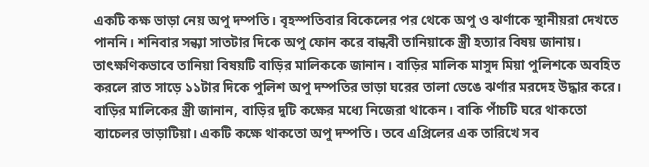একটি কক্ষ ভাড়া নেয় অপু দম্পতি। বৃহস্পতিবার বিকেলের পর থেকে অপু ও ঝর্ণাকে স্থানীয়রা দেখতে পাননি। শনিবার সন্ধ্যা সাতটার দিকে অপু ফোন করে বান্ধবী তানিয়াকে স্ত্রী হত্যার বিষয় জানায়। তাৎক্ষণিকভাবে তানিয়া বিষয়টি বাড়ির মালিককে জানান। বাড়ির মালিক মাসুদ মিয়া পুলিশকে অবহিত করলে রাত সাড়ে ১১টার দিকে পুলিশ অপু দম্পতির ভাড়া ঘরের তালা ভেঙে ঝর্ণার মরদেহ উদ্ধার করে।
বাড়ির মালিকের স্ত্রী জানান, বাড়ির দুটি কক্ষের মধ্যে নিজেরা থাকেন। বাকি পাঁচটি ঘরে থাকতো ব্যাচেলর ভাড়াটিয়া। একটি কক্ষে থাকতো অপু দম্পতি। তবে এপ্রিলের এক তারিখে সব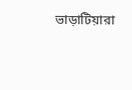ভাড়াটিয়ারা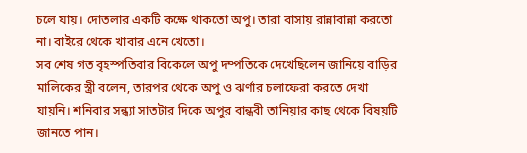চলে যায়। দোতলার একটি কক্ষে থাকতো অপু। তারা বাসায় রান্নাবান্না করতো না। বাইরে থেকে খাবার এনে খেতো।
সব শেষ গত বৃহস্পতিবার বিকেলে অপু দম্পতিকে দেখেছিলেন জানিয়ে বাড়ির মালিকের স্ত্রী বলেন, তারপর থেকে অপু ও ঝর্ণার চলাফেরা করতে দেখা যায়নি। শনিবার সন্ধ্যা সাতটার দিকে অপুর বান্ধবী তানিয়ার কাছ থেকে বিষয়টি জানতে পান।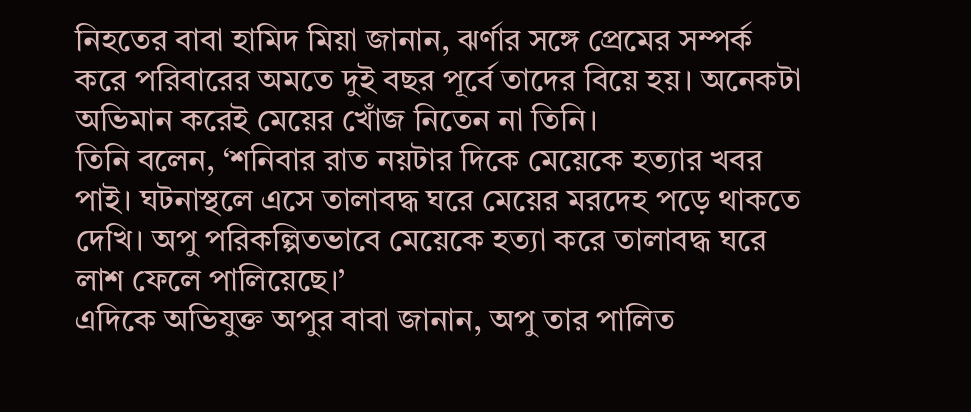নিহতের বাবা হামিদ মিয়া জানান, ঝর্ণার সঙ্গে প্রেমের সম্পর্ক করে পরিবারের অমতে দুই বছর পূর্বে তাদের বিয়ে হয়। অনেকটা অভিমান করেই মেয়ের খোঁজ নিতেন না তিনি।
তিনি বলেন, ‘শনিবার রাত নয়টার দিকে মেয়েকে হত্যার খবর পাই। ঘটনাস্থলে এসে তালাবদ্ধ ঘরে মেয়ের মরদেহ পড়ে থাকতে দেখি। অপু পরিকল্পিতভাবে মেয়েকে হত্যা করে তালাবদ্ধ ঘরে লাশ ফেলে পালিয়েছে।’
এদিকে অভিযুক্ত অপুর বাবা জানান, অপু তার পালিত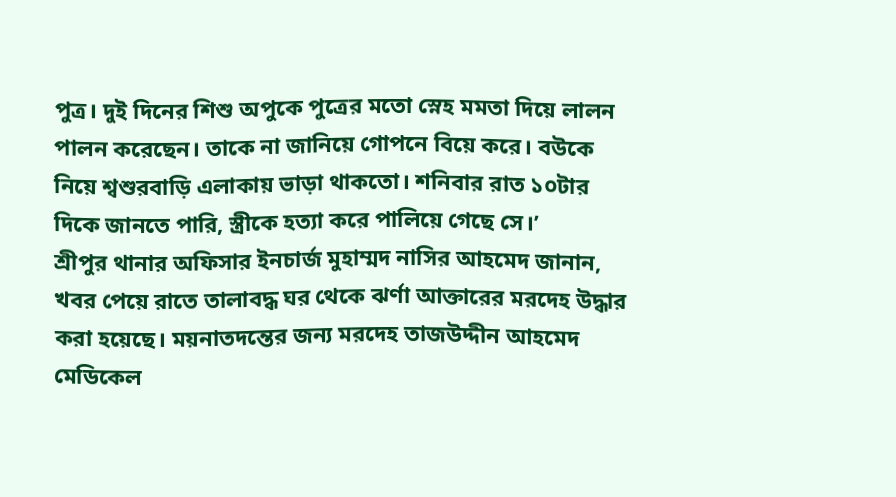পুত্র। দুই দিনের শিশু অপুকে পুত্রের মতো স্নেহ মমতা দিয়ে লালন পালন করেছেন। তাকে না জানিয়ে গোপনে বিয়ে করে। বউকে নিয়ে শ্বশুরবাড়ি এলাকায় ভাড়া থাকতো। শনিবার রাত ১০টার দিকে জানতে পারি, স্ত্রীকে হত্যা করে পালিয়ে গেছে সে।’
শ্রীপুর থানার অফিসার ইনচার্জ মুহাম্মদ নাসির আহমেদ জানান, খবর পেয়ে রাতে তালাবদ্ধ ঘর থেকে ঝর্ণা আক্তারের মরদেহ উদ্ধার করা হয়েছে। ময়নাতদন্তের জন্য মরদেহ তাজউদ্দীন আহমেদ মেডিকেল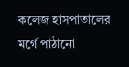কলেজ হাসপাতালের মর্গে পাঠানো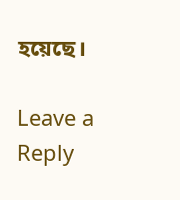হয়েছে।

Leave a Reply